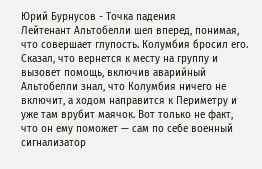Юрий Бурнусов - Точка падения
Лейтенант Альтобелли шел вперед, понимая, что совершает глупость. Колумбия бросил его. Сказал, что вернется к месту на группу и вызовет помощь, включив аварийный Альтобелли знал, что Колумбия ничего не включит, а ходом направится к Периметру и уже там врубит маячок. Вот только не факт, что он ему поможет — сам по себе военный сигнализатор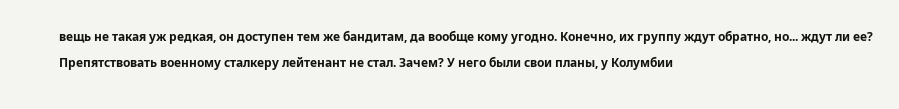вещь не такая уж редкая, он доступен тем же бандитам, да вообще кому угодно. Конечно, их группу ждут обратно, но... ждут ли ее?
Препятствовать военному сталкеру лейтенант не стал. Зачем? У него были свои планы, у Колумбии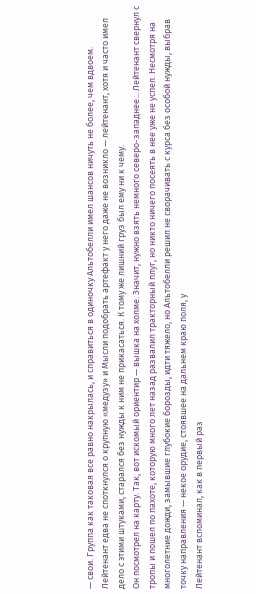— свои. Группа как таковая все равно накрылась, и справиться в одиночку Альтобелли имел шансов ничуть не более, чем вдвоем.
Лейтенант едва не споткнулся о крупную «медузу» и Мысли подобрать артефакт у него даже не возникло — лейтенант, хотя и часто имел дело с этими штуками, старался без нужды к ним не прикасаться. К тому же лишний груз был ему ни к чему.
Он посмотрел на карту. Так, вот искомый ориентир — вышка на холме. Значит, нужно взять немного северо-западнее... Лейтенант свернул с тропы и пошел по пахоте, которую много лет назад развалил тракторный плуг, но никто ничего посеять в нее уже не успел. Несмотря на многолетние дожди, замывшие глубокие борозды, идти тяжело, но Альтобелли решил не сворачивать с курса без особой нужды, выбрав точку направления — некое орудие, стоявшее на дальнем краю поля, у
Лейтенант вспоминал, как в первый раз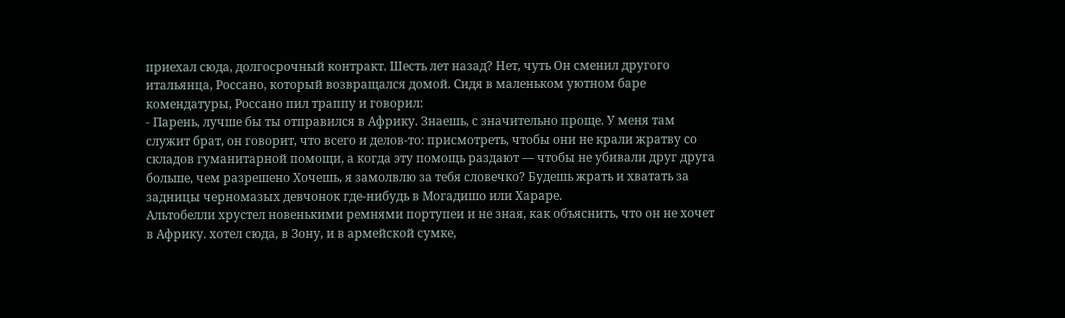приехал сюда, долгосрочный контракт. Шесть лет назад? Нет, чуть Он сменил другого итальянца, Россано, который возвращался домой. Сидя в маленьком уютном баре комендатуры, Россано пил траппу и говорил:
- Парень, лучше бы ты отправился в Африку. Знаешь, с значительно проще. У меня там служит брат, он говорит, что всего и делов-то: присмотреть, чтобы они не крали жратву со складов гуманитарной помощи, а когда эту помощь раздают — чтобы не убивали друг друга больше, чем разрешено Хочешь, я замолвлю за тебя словечко? Будешь жрать и хватать за задницы черномазых девчонок где-нибудь в Могадишо или Хараре.
Альтобелли хрустел новенькими ремнями портупеи и не зная, как объяснить, что он не хочет в Африку. хотел сюда, в Зону, и в армейской сумке,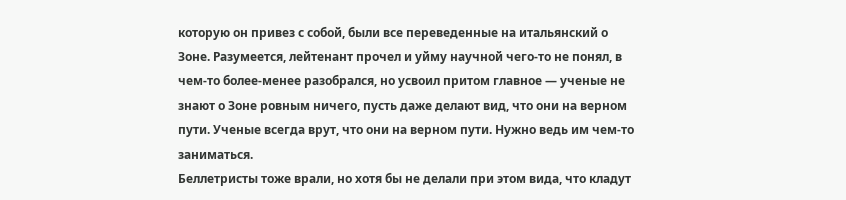которую он привез с собой, были все переведенные на итальянский о Зоне. Разумеется, лейтенант прочел и уйму научной чего-то не понял, в чем-то более-менее разобрался, но усвоил притом главное — ученые не знают о Зоне ровным ничего, пусть даже делают вид, что они на верном пути. Ученые всегда врут, что они на верном пути. Нужно ведь им чем-то заниматься.
Беллетристы тоже врали, но хотя бы не делали при этом вида, что кладут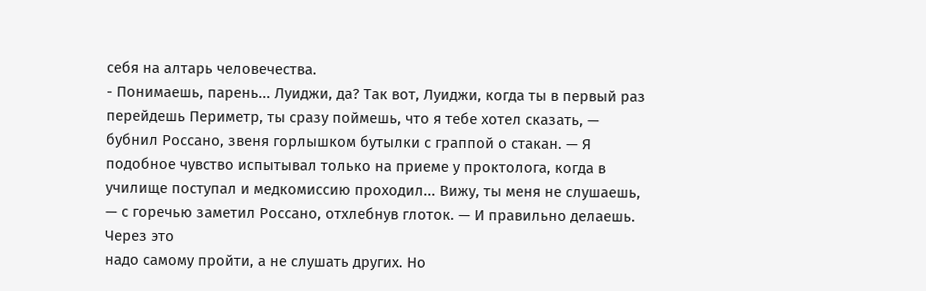себя на алтарь человечества.
- Понимаешь, парень... Луиджи, да? Так вот, Луиджи, когда ты в первый раз перейдешь Периметр, ты сразу поймешь, что я тебе хотел сказать, — бубнил Россано, звеня горлышком бутылки с граппой о стакан. — Я подобное чувство испытывал только на приеме у проктолога, когда в училище поступал и медкомиссию проходил... Вижу, ты меня не слушаешь, — с горечью заметил Россано, отхлебнув глоток. — И правильно делаешь. Через это
надо самому пройти, а не слушать других. Но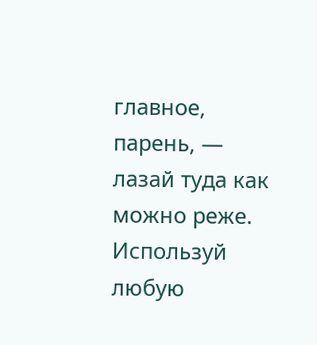главное, парень, — лазай туда как можно реже. Используй любую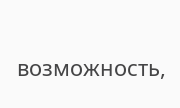возможность,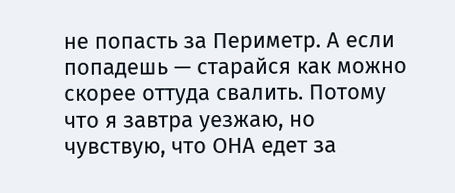не попасть за Периметр. А если попадешь — старайся как можно скорее оттуда свалить. Потому что я завтра уезжаю, но чувствую, что ОНА едет за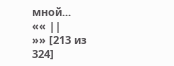мной...
«« ||
»» [213 из
324]